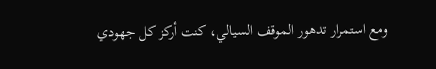ومع استمرار تدهور الموقف السيالي، كنت أركز كل جهودي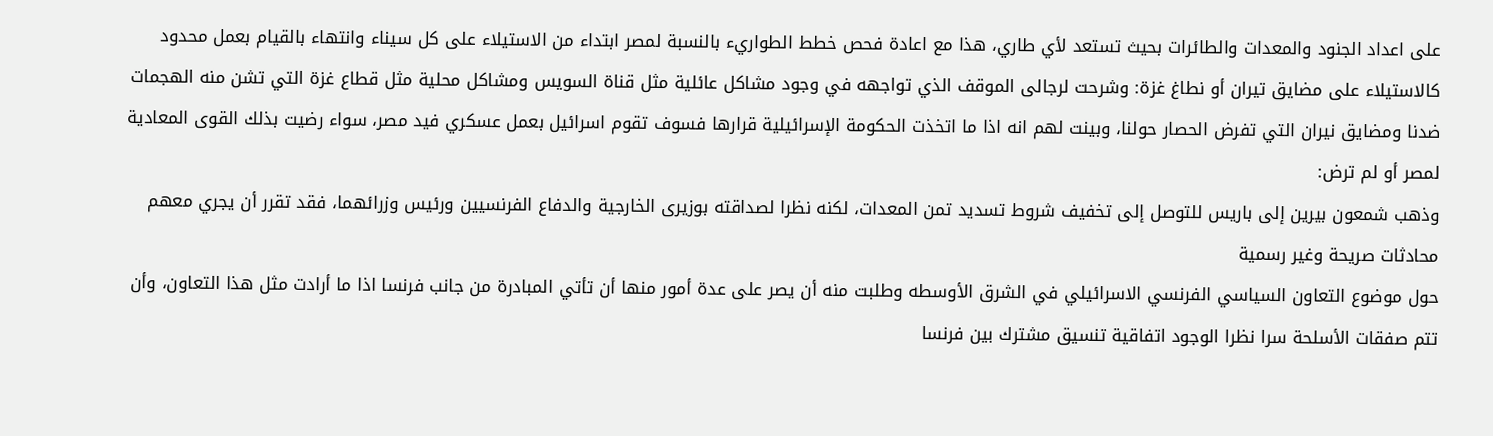على اعداد الجنود والمعدات والطائرات بحيث تستعد لأي طاري، هذا مع اعادة فحص خطط الطواريء بالنسبة لمصر ابتداء من الاستيلاء على كل سيناء وانتهاء بالقيام بعمل محدود کالاستيلاء على مضايق تيران أو نطاغ غزة: وشرحت لرجالى الموقف الذي تواجهه في وجود مشاكل عائلية مثل قناة السويس ومشاكل محلية مثل قطاع غزة التي تشن منه الهجمات ضدنا ومضايق نيران التي تفرض الحصار حولنا، وبينت لهم انه اذا ما اتخذت الحكومة الإسرائيلية قرارها فسوف تقوم اسرائيل بعمل عسکري فيد مصر، سواء رضيت بذلك القوى المعادية لمصر أو لم ترض:
وذهب شمعون بيرين إلى باريس للتوصل إلى تخفيف شروط تسديد تمن المعدات، لكنه نظرا لصداقته بوزيرى الخارجية والدفاع الفرنسيين ورئيس وزرائهما، فقد تقرر أن يجري معهم محادثات صريحة وغير رسمية
حول موضوع التعاون السياسي الفرنسي الاسرائيلي في الشرق الأوسطه وطلبت منه أن يصر على عدة أمور منها أن تأتي المبادرة من جانب فرنسا اذا ما أرادت مثل هذا التعاون، وأن تتم صفقات الأسلحة سرا نظرا الوجود اتفاقية تنسيق مشترك بين فرنسا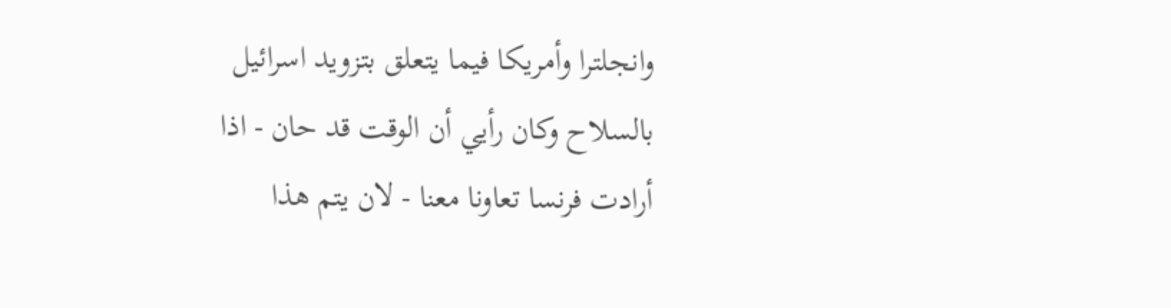وانجلترا وأمريكا فيما يتعلق بتزويد اسرائيل بالسلاح وكان رأيي أن الوقت قد حان - اذا أرادت فرنسا تعاونا معنا - لان يتم هذا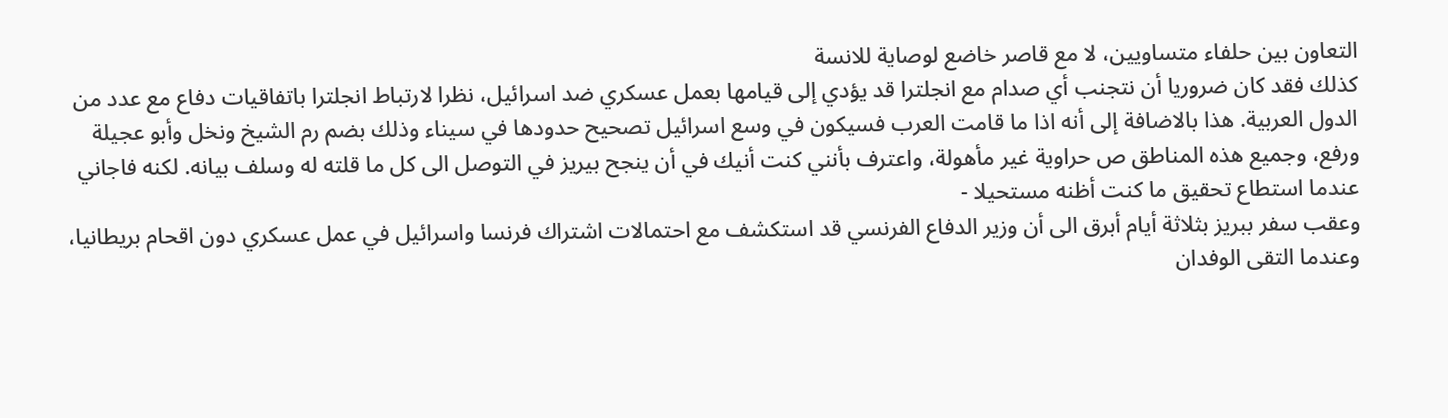التعاون بين حلفاء متساويين، لا مع قاصر خاضع لوصاية للانسة
كذلك فقد كان ضروريا أن نتجنب أي صدام مع انجلترا قد يؤدي إلى قيامها بعمل عسكري ضد اسرائيل، نظرا لارتباط انجلترا باتفاقيات دفاع مع عدد من الدول العربية. هذا بالاضافة إلى أنه اذا ما قامت العرب فسيكون في وسع اسرائيل تصحيح حدودها في سيناء وذلك بضم رم الشيخ ونخل وأبو عجيلة ورفع، وجميع هذه المناطق ص حراوية غير مأهولة، واعترف بأنني كنت أنيك في أن ينجح بيريز في التوصل الى كل ما قلته له وسلف بيانه. لكنه فاجاني عندما استطاع تحقيق ما كنت أظنه مستحيلا -
وعقب سفر ببريز بثلاثة أيام أبرق الى أن وزير الدفاع الفرنسي قد استكشف مع احتمالات اشتراك فرنسا واسرائيل في عمل عسکري دون اقحام بريطانيا، وعندما التقى الوفدان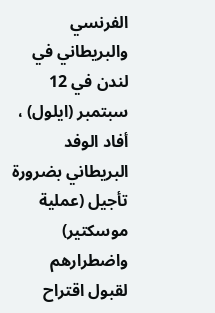الفرنسي والبريطاني في لندن في 12 سبتمبر (ايلول) ، أفاد الوفد البريطاني بضرورة تأجيل (عملية موسکتير) واضطرارهم لقبول اقتراح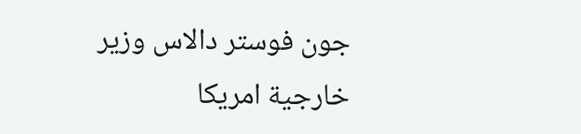جون فوستر دالاس وزير خارجية امريکا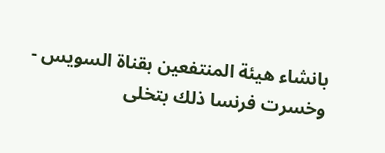بانشاء هيئة المنتفعين بقناة السويس - وخسرت فرنسا ذلك بتخلى